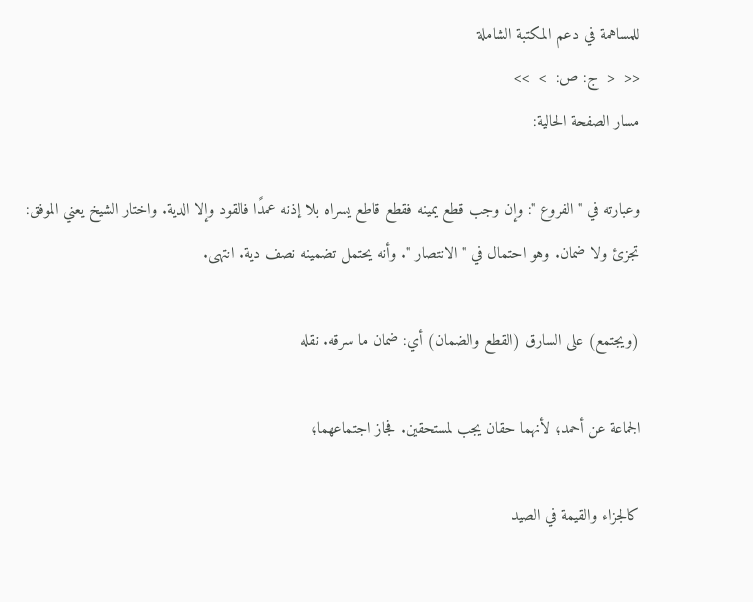للمساهمة في دعم المكتبة الشاملة
<<  <  ج: ص:  >  >>
مسار الصفحة الحالية:

وعبارته في " الفروع ": وإن وجب قطع يمينه فقطع قاطع يسراه بلا إذنه عمدًا فالقود وإلا الدية. واختار الشيخ يعني الموفق: تجزئ ولا ضمان. وهو احتمال في " الانتصار ". وأنه يحتمل تضمينه نصف دية. انتهى.

(ويجتمع) على السارق (القطع والضمان) أي: ضمان ما سرقه. نقله

الجماعة عن أحمد؛ لأنهما حقان يجب لمستحقين. فجاز اجتماعهما؛

كالجزاء والقيمة في الصيد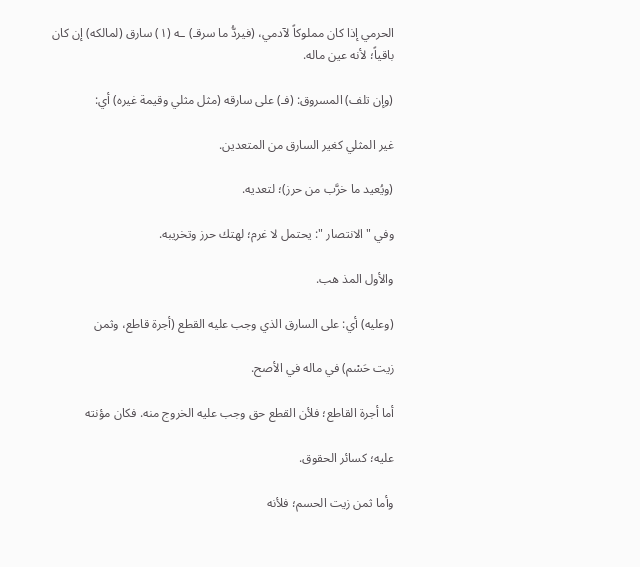الحرمي إذا كان مملوكاً لآدمي، (فيردُّ ما سرقـ) ـه (١) سارق (لمالكه) إن كان باقياً؛ لأنه عين ماله.

(وإن تلف) المسروق: (فـ) على سارقه (مثل مثلي وقيمة غيره) أي:

غير المثلي كغير السارق من المتعدين.

(ويُعيد ما خرَّب من حرز)؛ لتعديه.

وفي " الانتصار ": يحتمل لا غرم؛ لهتك حرز وتخريبه.

والأول المذ هب.

(وعليه) أي: على السارق الذي وجب عليه القطع (أجرة قاطع، وثمن

زيت حَسْم) في ماله في الأصح.

أما أجرة القاطع؛ فلأن القطع حق وجب عليه الخروج منه. فكان مؤنته

عليه؛ كسائر الحقوق.

وأما ثمن زيت الحسم؛ فلأنه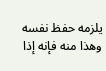يلزمه حفظ نفسه وهذا منه فإنه إذا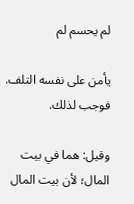لم يحسم لم

يأمن على نفسه التلف. فوجب لذلك.

وقيل: هما في بيت المال؛ لأن بيت المال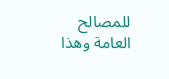للمصالح العامة وهذا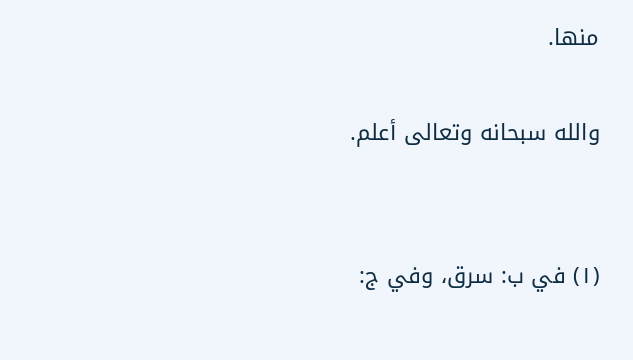منها.

والله سبحانه وتعالى أعلم.


(١) في ب: سرق، وفي ج: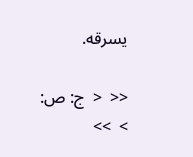يسرقه.

<<  <  ج: ص:  >  >>